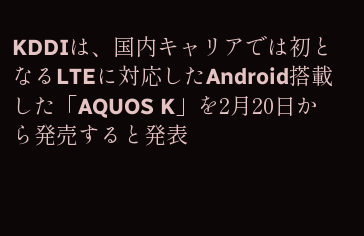KDDIは、国内キャリアでは初となるLTEに対応したAndroid搭載した「AQUOS K」を2月20日から発売すると発表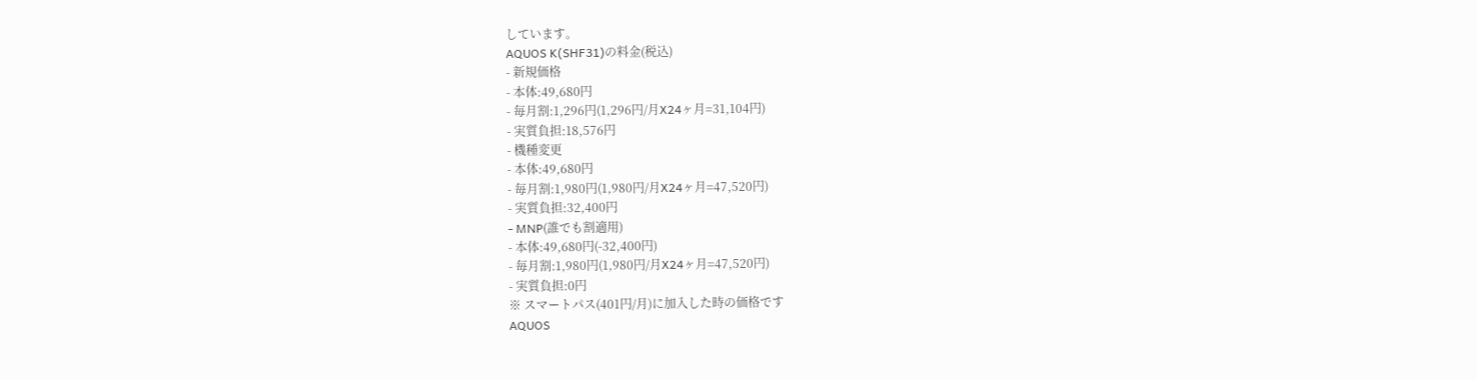しています。
AQUOS K(SHF31)の料金(税込)
- 新規価格
- 本体:49,680円
- 毎月割:1,296円(1,296円/月X24ヶ月=31,104円)
- 実質負担:18,576円
- 機種変更
- 本体:49,680円
- 毎月割:1,980円(1,980円/月X24ヶ月=47,520円)
- 実質負担:32,400円
- MNP(誰でも割適用)
- 本体:49,680円(-32,400円)
- 毎月割:1,980円(1,980円/月X24ヶ月=47,520円)
- 実質負担:0円
※ スマートパス(401円/月)に加入した時の価格です
AQUOS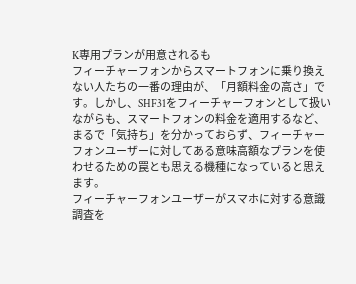K専用プランが用意されるも
フィーチャーフォンからスマートフォンに乗り換えない人たちの一番の理由が、「月額料金の高さ」です。しかし、SHF31をフィーチャーフォンとして扱いながらも、スマートフォンの料金を適用するなど、まるで「気持ち」を分かっておらず、フィーチャーフォンユーザーに対してある意味高額なプランを使わせるための罠とも思える機種になっていると思えます。
フィーチャーフォンユーザーがスマホに対する意識調査を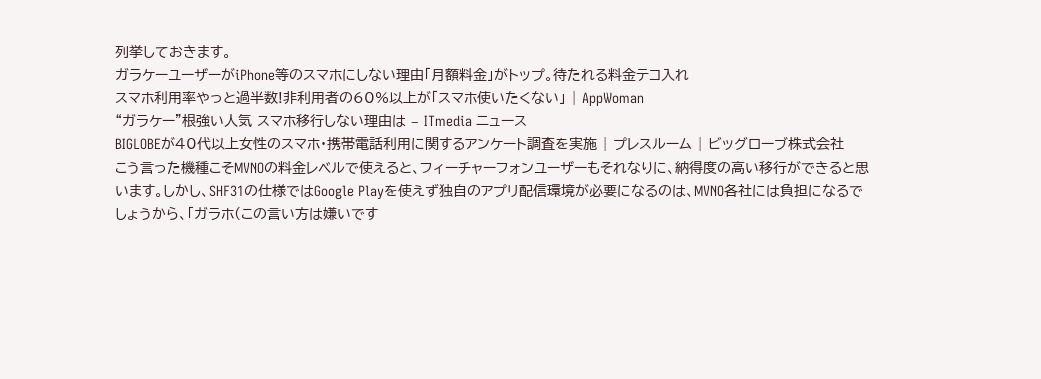列挙しておきます。
ガラケーユーザーがiPhone等のスマホにしない理由「月額料金」がトップ。待たれる料金テコ入れ
スマホ利用率やっと過半数!非利用者の60%以上が「スマホ使いたくない」 | AppWoman
“ガラケー”根強い人気 スマホ移行しない理由は – ITmedia ニュース
BIGLOBEが40代以上女性のスマホ・携帯電話利用に関するアンケート調査を実施 | プレスルーム | ビッグローブ株式会社
こう言った機種こそMVNOの料金レベルで使えると、フィーチャーフォンユーザーもそれなりに、納得度の高い移行ができると思います。しかし、SHF31の仕様ではGoogle Playを使えず独自のアプリ配信環境が必要になるのは、MVNO各社には負担になるでしょうから、「ガラホ(この言い方は嫌いです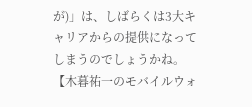が)」は、しばらくは3大キャリアからの提供になってしまうのでしょうかね。
【木暮祐一のモバイルウォ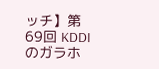ッチ】第69回 KDDIのガラホ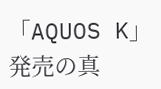「AQUOS K」発売の真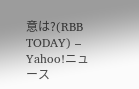意は?(RBB TODAY) – Yahoo!ニュース